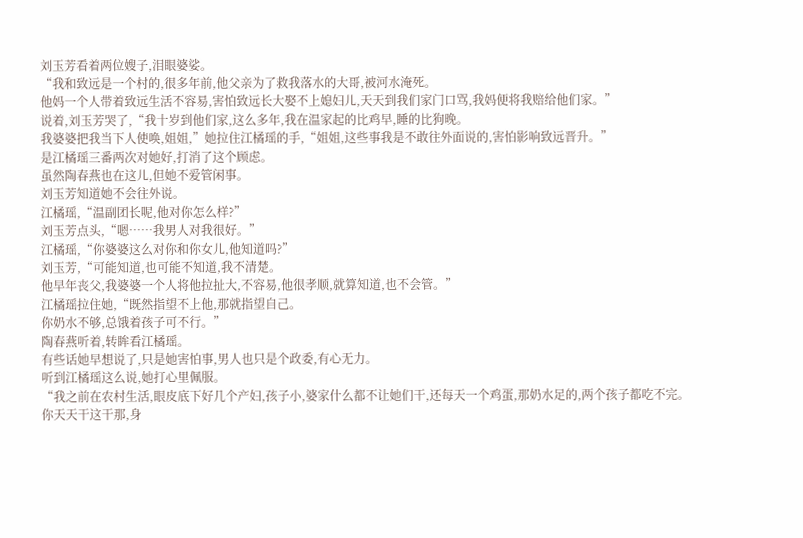刘玉芳看着两位嫂子,泪眼婆娑。
“我和致远是一个村的,很多年前,他父亲为了救我落水的大哥,被河水淹死。
他妈一个人带着致远生活不容易,害怕致远长大娶不上媳妇儿,天天到我们家门口骂,我妈便将我赔给他们家。”
说着,刘玉芳哭了,“我十岁到他们家,这么多年,我在温家起的比鸡早,睡的比狗晚。
我婆婆把我当下人使唤,姐姐,”她拉住江橘瑶的手,“姐姐,这些事我是不敢往外面说的,害怕影响致远晋升。”
是江橘瑶三番两次对她好,打消了这个顾虑。
虽然陶春燕也在这儿,但她不爱管闲事。
刘玉芳知道她不会往外说。
江橘瑶,“温副团长呢,他对你怎么样?”
刘玉芳点头,“嗯……我男人对我很好。”
江橘瑶,“你婆婆这么对你和你女儿,他知道吗?”
刘玉芳,“可能知道,也可能不知道,我不清楚。
他早年丧父,我婆婆一个人将他拉扯大,不容易,他很孝顺,就算知道,也不会管。”
江橘瑶拉住她,“既然指望不上他,那就指望自己。
你奶水不够,总饿着孩子可不行。”
陶春燕听着,转眸看江橘瑶。
有些话她早想说了,只是她害怕事,男人也只是个政委,有心无力。
听到江橘瑶这么说,她打心里佩服。
“我之前在农村生活,眼皮底下好几个产妇,孩子小,婆家什么都不让她们干,还每天一个鸡蛋,那奶水足的,两个孩子都吃不完。
你天天干这干那,身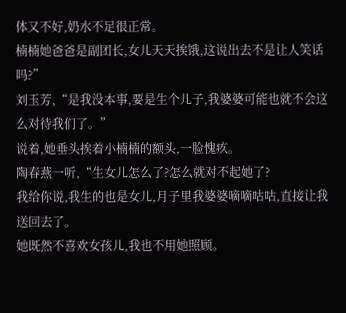体又不好,奶水不足很正常。
楠楠她爸爸是副团长,女儿天天挨饿,这说出去不是让人笑话吗?”
刘玉芳,“是我没本事,要是生个儿子,我婆婆可能也就不会这么对待我们了。”
说着,她垂头挨着小楠楠的额头,一脸愧疚。
陶春燕一听,“生女儿怎么了?怎么就对不起她了?
我给你说,我生的也是女儿,月子里我婆婆嘀嘀咕咕,直接让我送回去了。
她既然不喜欢女孩儿,我也不用她照顾。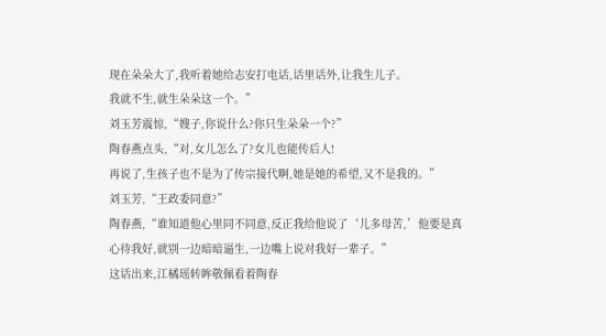现在朵朵大了,我听着她给志安打电话,话里话外,让我生儿子。
我就不生,就生朵朵这一个。”
刘玉芳震惊,“嫂子,你说什么?你只生朵朵一个?”
陶春燕点头,“对,女儿怎么了?女儿也能传后人!
再说了,生孩子也不是为了传宗接代啊,她是她的希望,又不是我的。”
刘玉芳,“王政委同意?”
陶春燕,“谁知道他心里同不同意,反正我给他说了‘儿多母苦,’他要是真心待我好,就别一边暗暗逼生,一边嘴上说对我好一辈子。”
这话出来,江橘瑶转眸敬佩看着陶春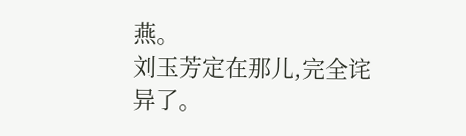燕。
刘玉芳定在那儿,完全诧异了。